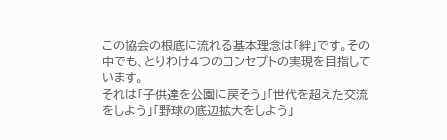この協会の根底に流れる基本理念は「絆」です。その中でも、とりわけ4つのコンセプトの実現を目指しています。
それは「子供達を公園に戻そう」「世代を超えた交流をしよう」「野球の底辺拡大をしよう」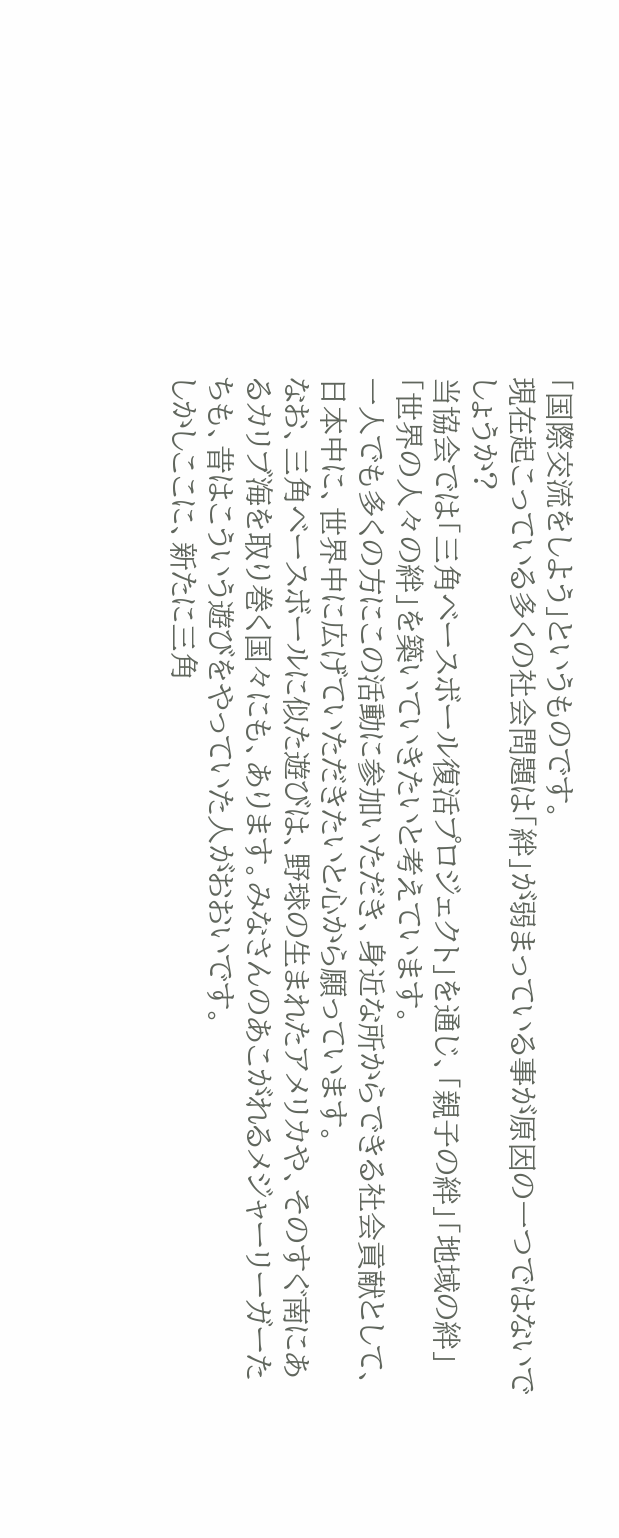「国際交流をしよう」というものです。
現在起こっている多くの社会問題は「絆」が弱まっている事が原因の一つではないでしょうか?
当協会では「三角ベースボール復活プロジェクト」を通じ、「親子の絆」「地域の絆」「世界の人々の絆」を築いていきたいと考えています。
一人でも多くの方にこの活動に参加いただき、身近な所からできる社会貢献として、日本中に、世界中に広げていただきたいと心から願っています。
なお、三角ベースボールに似た遊びは、野球の生まれたアメリカや、そのすぐ南にあるカリブ海を取り巻く国々にも、あります。みなさんのあこがれるメジャーリーガーたちも、昔はこういう遊びをやっていた人がおおいです。
しかしここに、新たに三角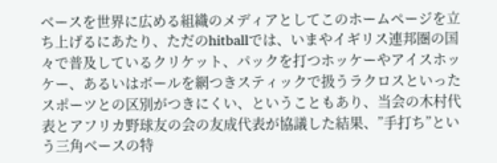ベースを世界に広める組織のメディアとしてこのホームページを立ち上げるにあたり、ただのhitballでは、いまやイギリス連邦圏の国々で普及しているクリケット、パックを打つホッケーやアイスホッケー、あるいはボールを網つきスティックで扱うラクロスといったスポーツとの区別がつきにくい、ということもあり、当会の木村代表とアフリカ野球友の会の友成代表が協議した結果、”手打ち”という三角ベースの特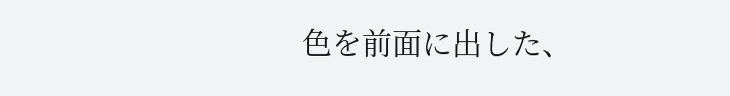色を前面に出した、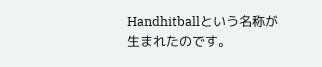Handhitballという名称が生まれたのです。